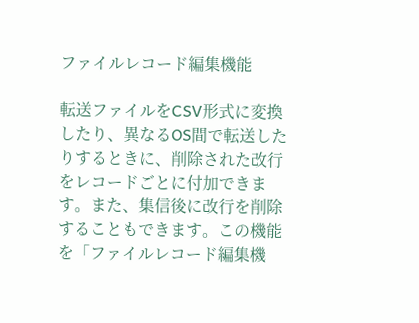ファイルレコード編集機能

転送ファイルをCSV形式に変換したり、異なるOS間で転送したりするときに、削除された改行をレコードごとに付加できます。また、集信後に改行を削除することもできます。この機能を「ファイルレコード編集機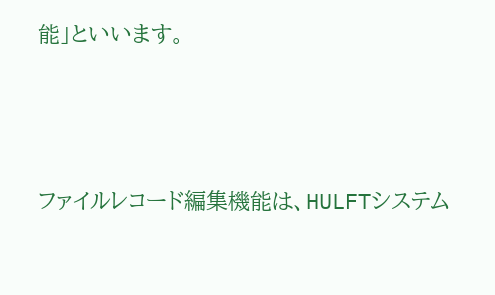能」といいます。



ファイルレコード編集機能は、HULFTシステム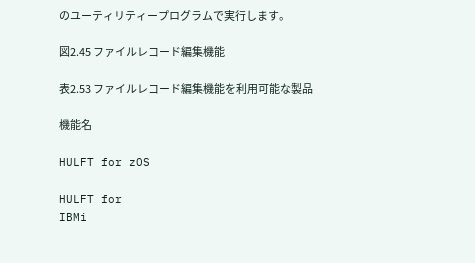のユーティリティープログラムで実行します。

図2.45 ファイルレコード編集機能

表2.53 ファイルレコード編集機能を利用可能な製品

機能名

HULFT for zOS

HULFT for
IBMi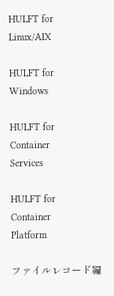HULFT for
Linux/AIX

HULFT for
Windows

HULFT for
Container
Services

HULFT for
Container
Platform

ファイルレコード編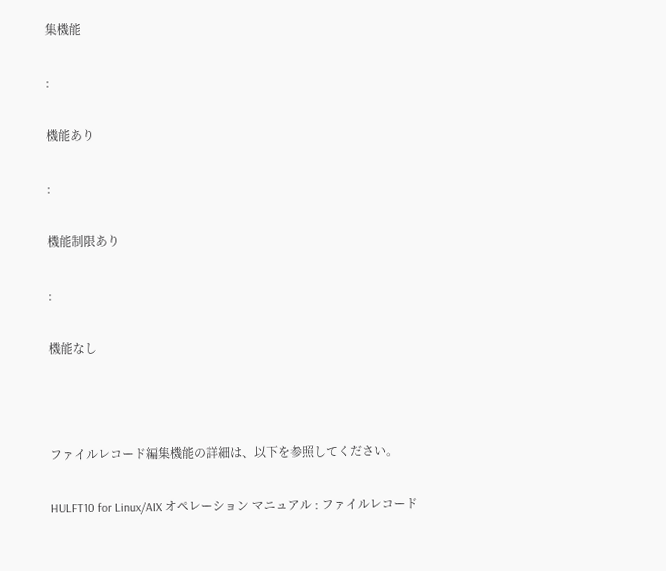集機能

:

機能あり

:

機能制限あり

:

機能なし



ファイルレコード編集機能の詳細は、以下を参照してください。

HULFT10 for Linux/AIX オペレーション マニュアル : ファイルレコード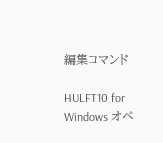編集コマンド

HULFT10 for Windows オペ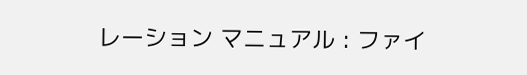レーション マニュアル : ファイ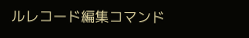ルレコード編集コマンド